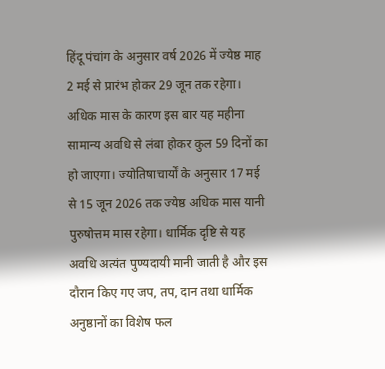हिंदू पंचांग के अनुसार वर्ष 2026 में ज्येष्ठ माह 2 मई से प्रारंभ होकर 29 जून तक रहेगा। अधिक मास के कारण इस बार यह महीना सामान्य अवधि से लंबा होकर कुल 59 दिनों का हो जाएगा। ज्योतिषाचार्यों के अनुसार 17 मई से 15 जून 2026 तक ज्येष्ठ अधिक मास यानी पुरुषोत्तम मास रहेगा। धार्मिक दृष्टि से यह अवधि अत्यंत पुण्यदायी मानी जाती है और इस दौरान किए गए जप, तप, दान तथा धार्मिक अनुष्ठानों का विशेष फल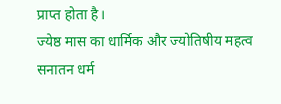प्राप्त होता है।
ज्येष्ठ मास का धार्मिक और ज्योतिषीय महत्व
सनातन धर्म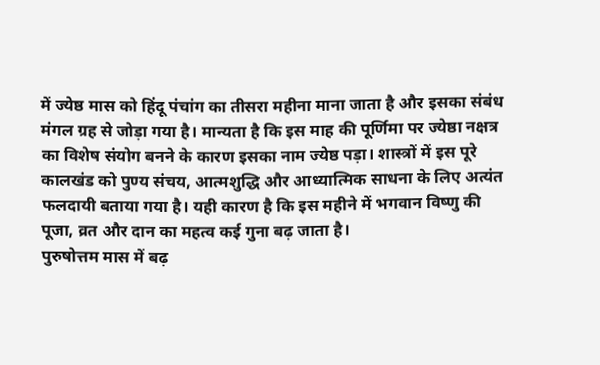में ज्येष्ठ मास को हिंदू पंचांग का तीसरा महीना माना जाता है और इसका संबंध मंगल ग्रह से जोड़ा गया है। मान्यता है कि इस माह की पूर्णिमा पर ज्येष्ठा नक्षत्र का विशेष संयोग बनने के कारण इसका नाम ज्येष्ठ पड़ा। शास्त्रों में इस पूरे कालखंड को पुण्य संचय, आत्मशुद्धि और आध्यात्मिक साधना के लिए अत्यंत फलदायी बताया गया है। यही कारण है कि इस महीने में भगवान विष्णु की पूजा, व्रत और दान का महत्व कई गुना बढ़ जाता है।
पुरुषोत्तम मास में बढ़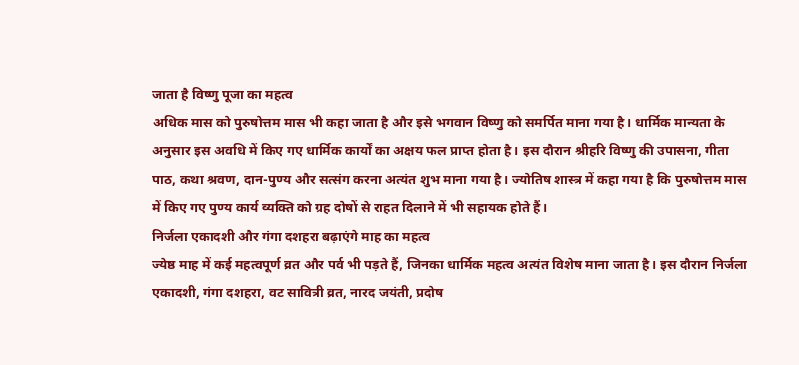जाता है विष्णु पूजा का महत्व
अधिक मास को पुरुषोत्तम मास भी कहा जाता है और इसे भगवान विष्णु को समर्पित माना गया है। धार्मिक मान्यता के अनुसार इस अवधि में किए गए धार्मिक कार्यों का अक्षय फल प्राप्त होता है। इस दौरान श्रीहरि विष्णु की उपासना, गीता पाठ, कथा श्रवण, दान-पुण्य और सत्संग करना अत्यंत शुभ माना गया है। ज्योतिष शास्त्र में कहा गया है कि पुरुषोत्तम मास में किए गए पुण्य कार्य व्यक्ति को ग्रह दोषों से राहत दिलाने में भी सहायक होते हैं।
निर्जला एकादशी और गंगा दशहरा बढ़ाएंगे माह का महत्व
ज्येष्ठ माह में कई महत्वपूर्ण व्रत और पर्व भी पड़ते हैं, जिनका धार्मिक महत्व अत्यंत विशेष माना जाता है। इस दौरान निर्जला एकादशी, गंगा दशहरा, वट सावित्री व्रत, नारद जयंती, प्रदोष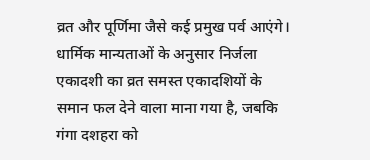व्रत और पूर्णिमा जैसे कई प्रमुख पर्व आएंगे। धार्मिक मान्यताओं के अनुसार निर्जला एकादशी का व्रत समस्त एकादशियों के समान फल देने वाला माना गया है, जबकि गंगा दशहरा को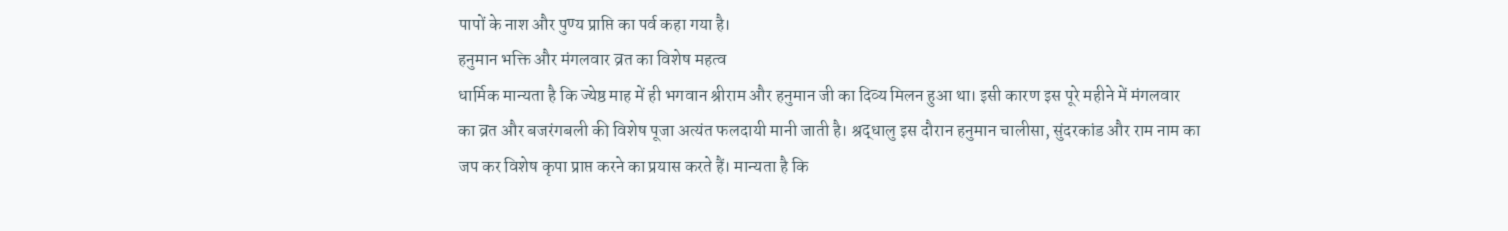पापों के नाश और पुण्य प्राप्ति का पर्व कहा गया है।
हनुमान भक्ति और मंगलवार व्रत का विशेष महत्व
धार्मिक मान्यता है कि ज्येष्ठ माह में ही भगवान श्रीराम और हनुमान जी का दिव्य मिलन हुआ था। इसी कारण इस पूरे महीने में मंगलवार का व्रत और बजरंगबली की विशेष पूजा अत्यंत फलदायी मानी जाती है। श्रद्धालु इस दौरान हनुमान चालीसा, सुंदरकांड और राम नाम का जप कर विशेष कृपा प्राप्त करने का प्रयास करते हैं। मान्यता है कि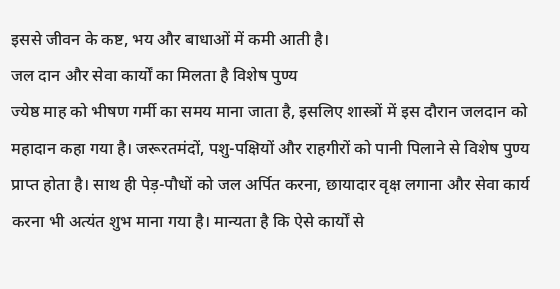इससे जीवन के कष्ट, भय और बाधाओं में कमी आती है।
जल दान और सेवा कार्यों का मिलता है विशेष पुण्य
ज्येष्ठ माह को भीषण गर्मी का समय माना जाता है, इसलिए शास्त्रों में इस दौरान जलदान को महादान कहा गया है। जरूरतमंदों, पशु-पक्षियों और राहगीरों को पानी पिलाने से विशेष पुण्य प्राप्त होता है। साथ ही पेड़-पौधों को जल अर्पित करना, छायादार वृक्ष लगाना और सेवा कार्य करना भी अत्यंत शुभ माना गया है। मान्यता है कि ऐसे कार्यों से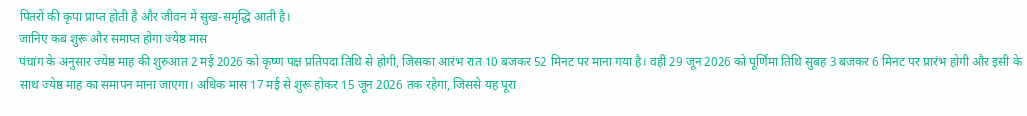पितरों की कृपा प्राप्त होती है और जीवन में सुख-समृद्धि आती है।
जानिए कब शुरू और समाप्त होगा ज्येष्ठ मास
पंचांग के अनुसार ज्येष्ठ माह की शुरुआत 2 मई 2026 को कृष्ण पक्ष प्रतिपदा तिथि से होगी, जिसका आरंभ रात 10 बजकर 52 मिनट पर माना गया है। वहीं 29 जून 2026 को पूर्णिमा तिथि सुबह 3 बजकर 6 मिनट पर प्रारंभ होगी और इसी के साथ ज्येष्ठ माह का समापन माना जाएगा। अधिक मास 17 मई से शुरू होकर 15 जून 2026 तक रहेगा, जिससे यह पूरा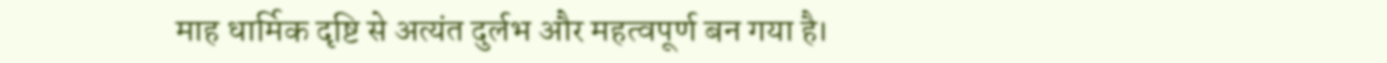माह धार्मिक दृष्टि से अत्यंत दुर्लभ और महत्वपूर्ण बन गया है।